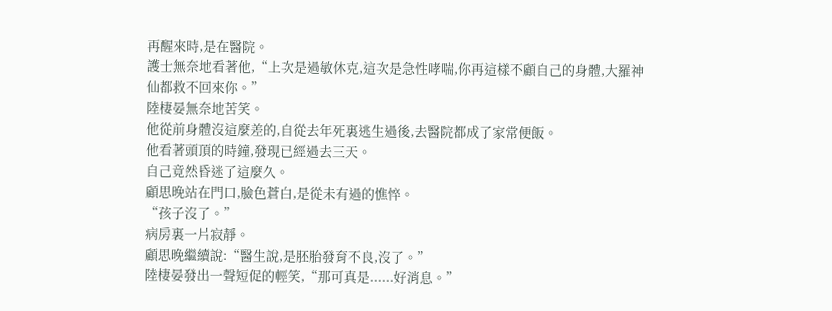再醒來時,是在醫院。
護士無奈地看著他,“上次是過敏休克,這次是急性哮喘,你再這樣不顧自己的身體,大羅神仙都救不回來你。”
陸棲晏無奈地苦笑。
他從前身體沒這麼差的,自從去年死裏逃生過後,去醫院都成了家常便飯。
他看著頭頂的時鐘,發現已經過去三天。
自己竟然昏迷了這麼久。
顧思晚站在門口,臉色蒼白,是從未有過的憔悴。
“孩子沒了。”
病房裏一片寂靜。
顧思晚繼續說:“醫生說,是胚胎發育不良,沒了。”
陸棲晏發出一聲短促的輕笑,“那可真是......好消息。”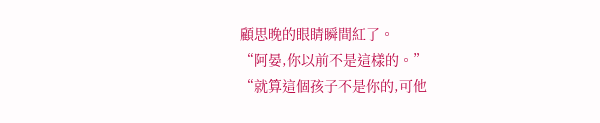顧思晚的眼睛瞬間紅了。
“阿晏,你以前不是這樣的。”
“就算這個孩子不是你的,可他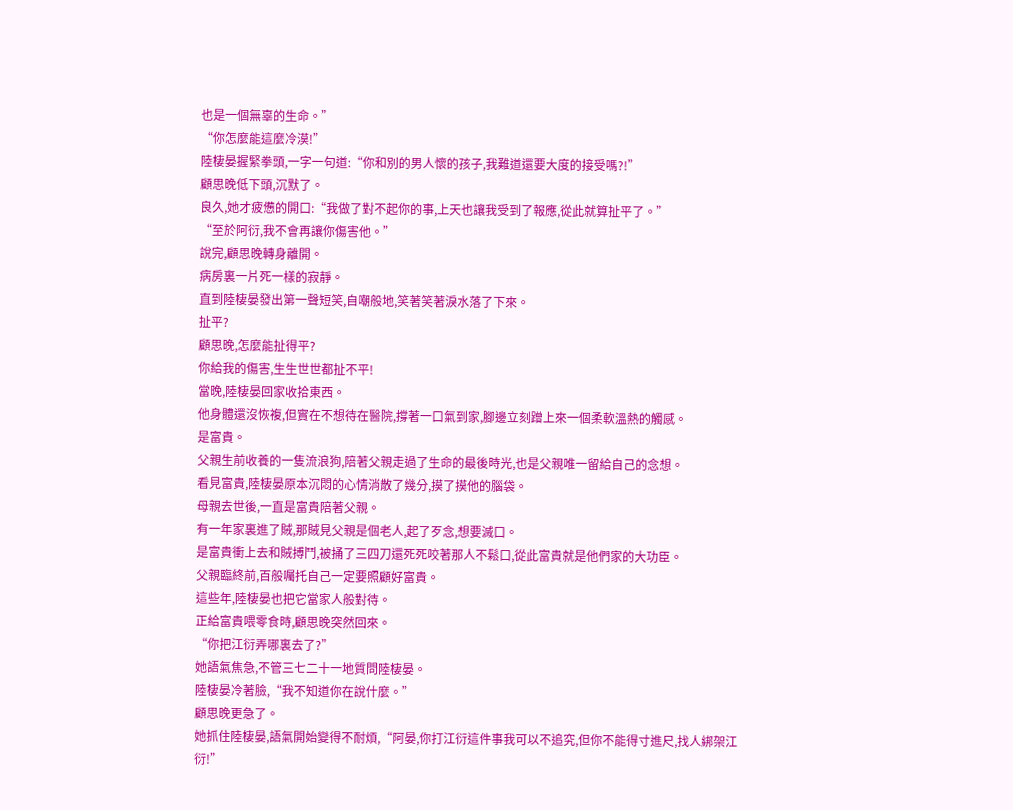也是一個無辜的生命。”
“你怎麼能這麼冷漠!”
陸棲晏握緊拳頭,一字一句道:“你和別的男人懷的孩子,我難道還要大度的接受嗎?!”
顧思晚低下頭,沉默了。
良久,她才疲憊的開口:“我做了對不起你的事,上天也讓我受到了報應,從此就算扯平了。”
“至於阿衍,我不會再讓你傷害他。”
說完,顧思晚轉身離開。
病房裏一片死一樣的寂靜。
直到陸棲晏發出第一聲短笑,自嘲般地,笑著笑著淚水落了下來。
扯平?
顧思晚,怎麼能扯得平?
你給我的傷害,生生世世都扯不平!
當晚,陸棲晏回家收拾東西。
他身體還沒恢複,但實在不想待在醫院,撐著一口氣到家,腳邊立刻蹭上來一個柔軟溫熱的觸感。
是富貴。
父親生前收養的一隻流浪狗,陪著父親走過了生命的最後時光,也是父親唯一留給自己的念想。
看見富貴,陸棲晏原本沉悶的心情消散了幾分,摸了摸他的腦袋。
母親去世後,一直是富貴陪著父親。
有一年家裏進了賊,那賊見父親是個老人,起了歹念,想要滅口。
是富貴衝上去和賊搏鬥,被捅了三四刀還死死咬著那人不鬆口,從此富貴就是他們家的大功臣。
父親臨終前,百般囑托自己一定要照顧好富貴。
這些年,陸棲晏也把它當家人般對待。
正給富貴喂零食時,顧思晚突然回來。
“你把江衍弄哪裏去了?”
她語氣焦急,不管三七二十一地質問陸棲晏。
陸棲晏冷著臉,“我不知道你在說什麼。”
顧思晚更急了。
她抓住陸棲晏,語氣開始變得不耐煩,“阿晏,你打江衍這件事我可以不追究,但你不能得寸進尺,找人綁架江衍!”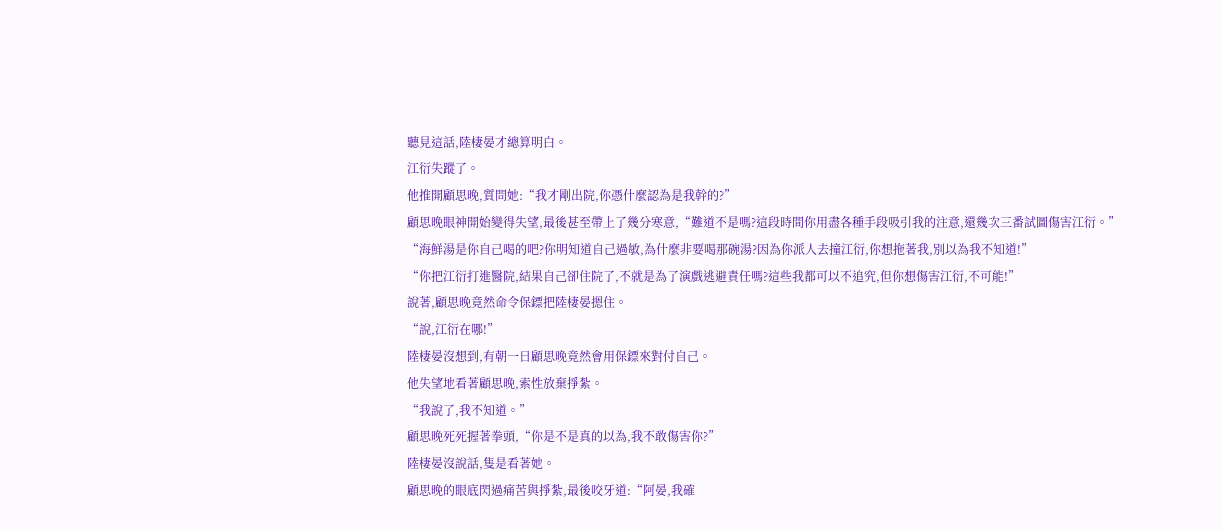聽見這話,陸棲晏才總算明白。
江衍失蹤了。
他推開顧思晚,質問她:“我才剛出院,你憑什麼認為是我幹的?”
顧思晚眼神開始變得失望,最後甚至帶上了幾分寒意,“難道不是嗎?這段時間你用盡各種手段吸引我的注意,還幾次三番試圖傷害江衍。”
“海鮮湯是你自己喝的吧?你明知道自己過敏,為什麼非要喝那碗湯?因為你派人去撞江衍,你想拖著我,別以為我不知道!”
“你把江衍打進醫院,結果自己卻住院了,不就是為了演戲逃避責任嗎?這些我都可以不追究,但你想傷害江衍,不可能!”
說著,顧思晚竟然命令保鏢把陸棲晏摁住。
“說,江衍在哪!”
陸棲晏沒想到,有朝一日顧思晚竟然會用保鏢來對付自己。
他失望地看著顧思晚,索性放棄掙紮。
“我說了,我不知道。”
顧思晚死死握著拳頭,“你是不是真的以為,我不敢傷害你?”
陸棲晏沒說話,隻是看著她。
顧思晚的眼底閃過痛苦與掙紮,最後咬牙道:“阿晏,我確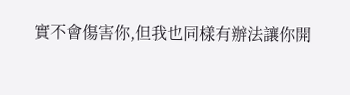實不會傷害你,但我也同樣有辦法讓你開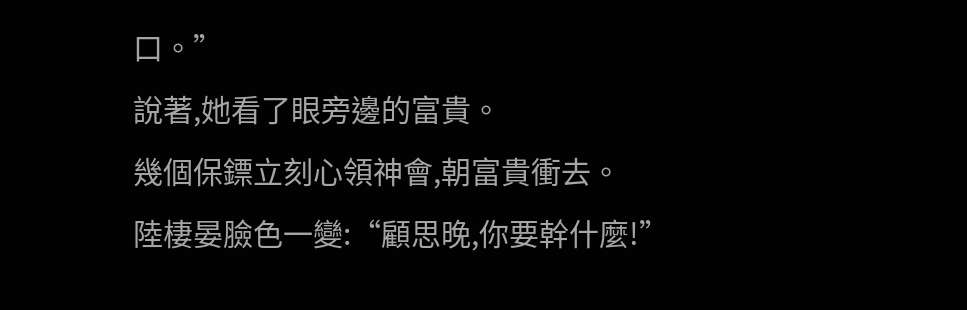口。”
說著,她看了眼旁邊的富貴。
幾個保鏢立刻心領神會,朝富貴衝去。
陸棲晏臉色一變:“顧思晚,你要幹什麼!”